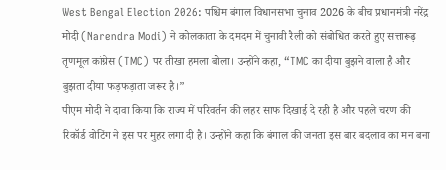West Bengal Election 2026: पश्चिम बंगाल विधानसभा चुनाव 2026 के बीच प्रधानमंत्री नरेंद्र मोदी (Narendra Modi) ने कोलकाता के दमदम में चुनावी रैली को संबोधित करते हुए सत्तारूढ़ तृणमूल कांग्रेस (TMC) पर तीखा हमला बोला। उन्होंने कहा, “TMC का दीया बुझने वाला है और बुझता दीया फड़फड़ाता जरूर है।”
पीएम मोदी ने दावा किया कि राज्य में परिवर्तन की लहर साफ दिखाई दे रही है और पहले चरण की रिकॉर्ड वोटिंग ने इस पर मुहर लगा दी है। उन्होंने कहा कि बंगाल की जनता इस बार बदलाव का मन बना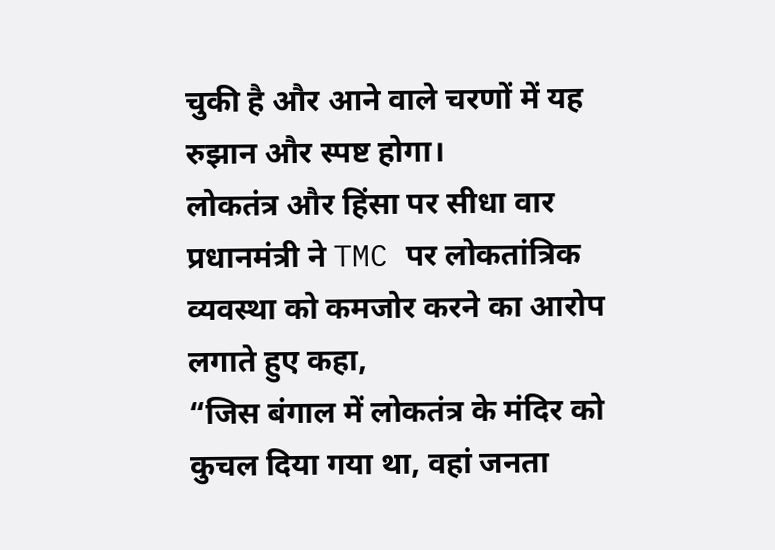चुकी है और आने वाले चरणों में यह रुझान और स्पष्ट होगा।
लोकतंत्र और हिंसा पर सीधा वार
प्रधानमंत्री ने TMC पर लोकतांत्रिक व्यवस्था को कमजोर करने का आरोप लगाते हुए कहा,
“जिस बंगाल में लोकतंत्र के मंदिर को कुचल दिया गया था, वहां जनता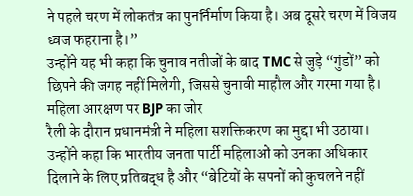ने पहले चरण में लोकतंत्र का पुनर्निर्माण किया है। अब दूसरे चरण में विजय ध्वज फहराना है।”
उन्होंने यह भी कहा कि चुनाव नतीजों के बाद TMC से जुड़े “गुंडों” को छिपने की जगह नहीं मिलेगी, जिससे चुनावी माहौल और गरमा गया है।
महिला आरक्षण पर BJP का जोर
रैली के दौरान प्रधानमंत्री ने महिला सशक्तिकरण का मुद्दा भी उठाया। उन्होंने कहा कि भारतीय जनता पार्टी महिलाओं को उनका अधिकार दिलाने के लिए प्रतिबद्ध है और “बेटियों के सपनों को कुचलने नहीं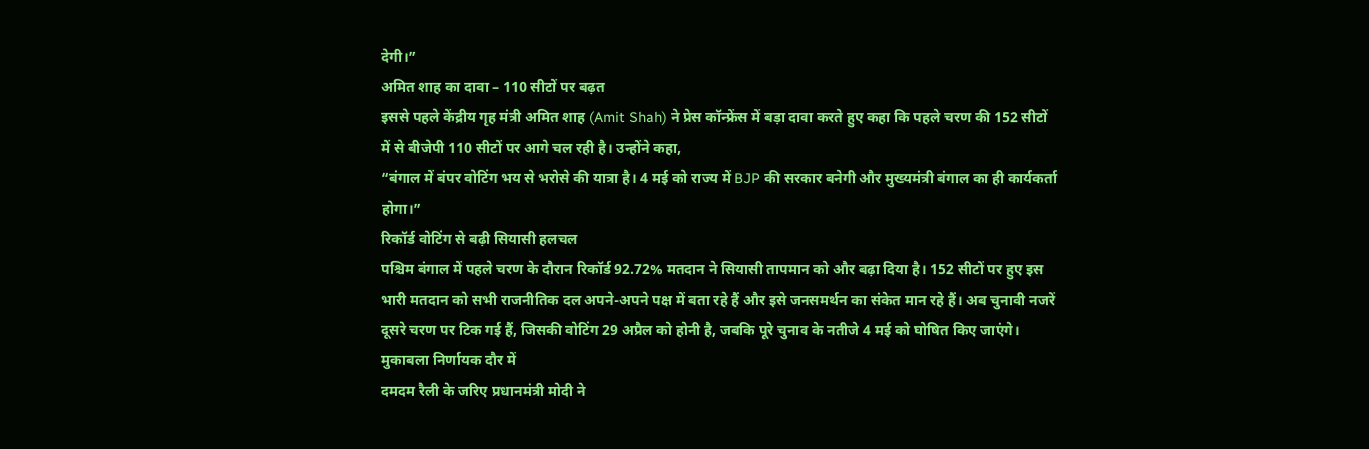देगी।”
अमित शाह का दावा – 110 सीटों पर बढ़त
इससे पहले केंद्रीय गृह मंत्री अमित शाह (Amit Shah) ने प्रेस कॉन्फ्रेंस में बड़ा दावा करते हुए कहा कि पहले चरण की 152 सीटों में से बीजेपी 110 सीटों पर आगे चल रही है। उन्होंने कहा,
“बंगाल में बंपर वोटिंग भय से भरोसे की यात्रा है। 4 मई को राज्य में BJP की सरकार बनेगी और मुख्यमंत्री बंगाल का ही कार्यकर्ता होगा।”
रिकॉर्ड वोटिंग से बढ़ी सियासी हलचल
पश्चिम बंगाल में पहले चरण के दौरान रिकॉर्ड 92.72% मतदान ने सियासी तापमान को और बढ़ा दिया है। 152 सीटों पर हुए इस भारी मतदान को सभी राजनीतिक दल अपने-अपने पक्ष में बता रहे हैं और इसे जनसमर्थन का संकेत मान रहे हैं। अब चुनावी नजरें दूसरे चरण पर टिक गई हैं, जिसकी वोटिंग 29 अप्रैल को होनी है, जबकि पूरे चुनाव के नतीजे 4 मई को घोषित किए जाएंगे।
मुकाबला निर्णायक दौर में
दमदम रैली के जरिए प्रधानमंत्री मोदी ने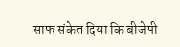साफ संकेत दिया कि बीजेपी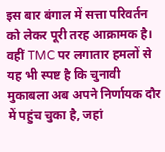इस बार बंगाल में सत्ता परिवर्तन को लेकर पूरी तरह आक्रामक है। वहीं TMC पर लगातार हमलों से यह भी स्पष्ट है कि चुनावी मुकाबला अब अपने निर्णायक दौर में पहुंच चुका है, जहां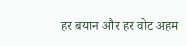हर बयान और हर वोट अहम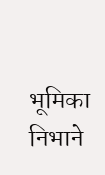भूमिका निभाने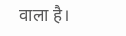वाला है।